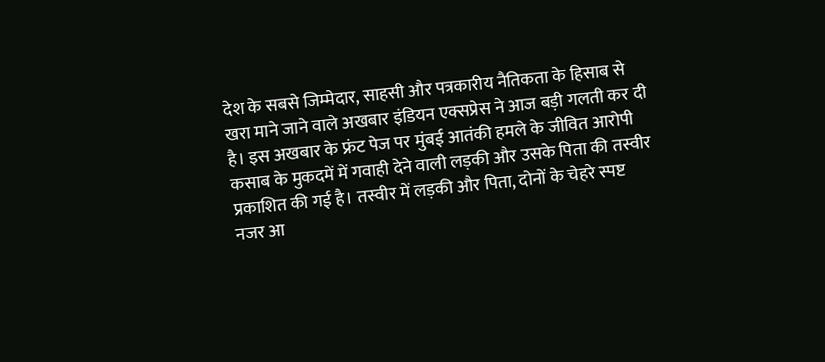देश के सबसे जिम्मेदार, साहसी और पत्रकारीय नैतिकता के हिसाब से खरा माने जाने वाले अखबार इंडियन एक्सप्रेस ने आज बड़ी गलती कर दी है। इस अखबार के फ्रंट पेज पर मुंबई आतंकी हमले के जीवित आरोपी कसाब के मुकदमें में गवाही देने वाली लड़की और उसके पिता की तस्वीर प्रकाशित की गई है। तस्वीर में लड़की और पिता, दोनों के चेहरे स्पष्ट नजर आ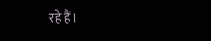रहे हैं।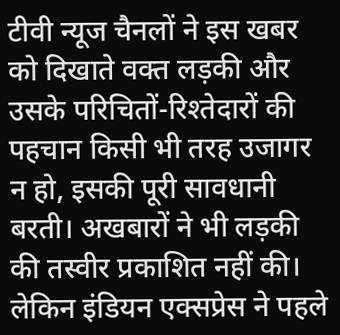टीवी न्यूज चैनलों ने इस खबर को दिखाते वक्त लड़की और उसके परिचितों-रिश्तेदारों की पहचान किसी भी तरह उजागर न हो, इसकी पूरी सावधानी बरती। अखबारों ने भी लड़की की तस्वीर प्रकाशित नहीं की। लेकिन इंडियन एक्सप्रेस ने पहले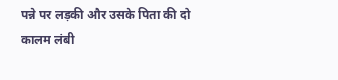पन्ने पर लड़की और उसके पिता की दो कालम लंबी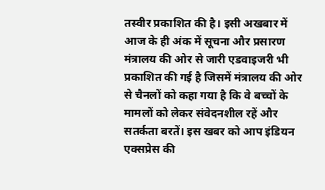तस्वीर प्रकाशित की है। इसी अखबार में आज के ही अंक में सूचना और प्रसारण मंत्रालय की ओर से जारी एडवाइजरी भी प्रकाशित की गई है जिसमें मंत्रालय की ओर से चैनलों को कहा गया है कि वे बच्चों के मामलों को लेकर संवेदनशील रहें और सतर्कता बरतें। इस खबर को आप इंडियन एक्सप्रेस की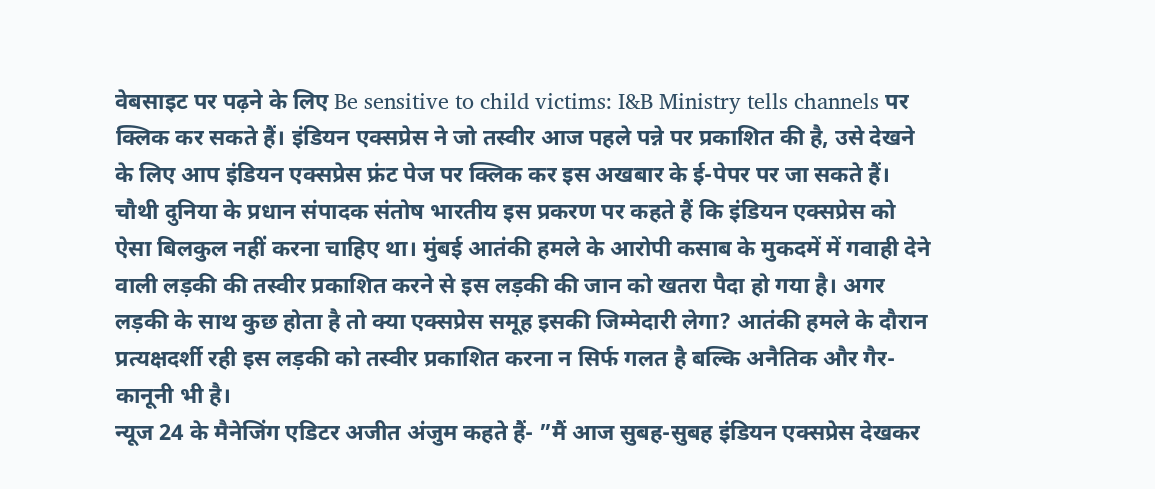वेबसाइट पर पढ़ने के लिए Be sensitive to child victims: I&B Ministry tells channels पर क्लिक कर सकते हैं। इंडियन एक्सप्रेस ने जो तस्वीर आज पहले पन्ने पर प्रकाशित की है, उसे देखने के लिए आप इंडियन एक्सप्रेस फ्रंट पेज पर क्लिक कर इस अखबार के ई-पेपर पर जा सकते हैं।
चौथी दुनिया के प्रधान संपादक संतोष भारतीय इस प्रकरण पर कहते हैं कि इंडियन एक्सप्रेस को ऐसा बिलकुल नहीं करना चाहिए था। मुंबई आतंकी हमले के आरोपी कसाब के मुकदमें में गवाही देने वाली लड़की की तस्वीर प्रकाशित करने से इस लड़की की जान को खतरा पैदा हो गया है। अगर लड़की के साथ कुछ होता है तो क्या एक्सप्रेस समूह इसकी जिम्मेदारी लेगा? आतंकी हमले के दौरान प्रत्यक्षदर्शी रही इस लड़की को तस्वीर प्रकाशित करना न सिर्फ गलत है बल्कि अनैतिक और गैर-कानूनी भी है।
न्यूज 24 के मैनेजिंग एडिटर अजीत अंजुम कहते हैं- ”मैं आज सुबह-सुबह इंडियन एक्सप्रेस देखकर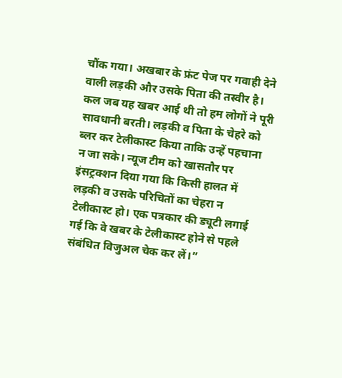चौंक गया। अखबार के फ्रंट पेज पर गवाही देने वाली लड़की और उसके पिता की तस्वीर है। कल जब यह खबर आई थी तो हम लोगों ने पूरी सावधानी बरती। लड़की व पिता के चेहरे को ब्लर कर टेलीकास्ट किया ताकि उन्हें पहचाना न जा सके। न्यूज टीम को खासतौर पर इंसट्रक्शन दिया गया कि किसी हालत में लड़की व उसके परिचितों का चेहरा न टेलीकास्ट हो। एक पत्रकार की ड्यूटी लगाई गई कि वे खबर के टेलीकास्ट होने से पहले संबंधित विजुअल चेक कर लें।”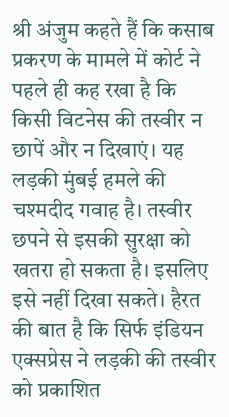श्री अंजुम कहते हैं कि कसाब प्रकरण के मामले में कोर्ट ने पहले ही कह रखा है कि किसी विटनेस की तस्वीर न छापें और न दिखाएं। यह लड़की मुंबई हमले की चश्मदीद गवाह है। तस्वीर छपने से इसकी सुरक्षा को खतरा हो सकता है। इसलिए इसे नहीं दिखा सकते। हैरत की बात है कि सिर्फ इंडियन एक्सप्रेस ने लड़की की तस्वीर को प्रकाशित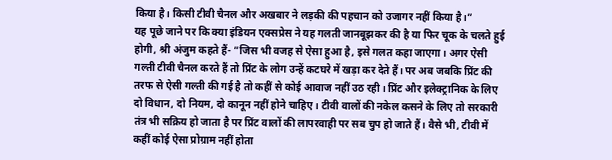किया है। किसी टीवी चैनल और अखबार ने लड़की की पहचान को उजागर नहीं किया है।”
यह पूछे जाने पर कि क्या इंडियन एक्सप्रेस ने यह गलती जानबूझकर की है या फिर चूक के चलते हुई होगी, श्री अंजुम कहते हैं- ”जिस भी वजह से ऐसा हुआ है, इसे गलत कहा जाएगा। अगर ऐसी गल्ती टीवी चैनल करते हैं तो प्रिंट के लोग उन्हें कटघरे में खड़ा कर देते हैं। पर अब जबकि प्रिंट की तरफ से ऐसी गल्ती की गई है तो कहीं से कोई आवाज नहीं उठ रही। प्रिंट और इलेक्ट्रानिक के लिए दो विधान, दो नियम, दो कानून नहीं होने चाहिए। टीवी वालों की नकेल कसने के लिए तो सरकारी तंत्र भी सक्रिय हो जाता है पर प्रिंट वालों की लापरवाही पर सब चुप हो जाते हैं। वैसे भी, टीवी में कहीं कोई ऐसा प्रोग्राम नहीं होता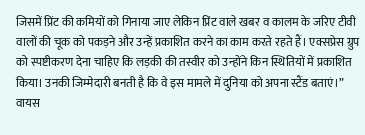जिसमें प्रिंट की कमियों को गिनाया जाए लेकिन प्रिंट वाले खबर व कालम के जरिए टीवी वालों की चूक को पकड़ने और उन्हें प्रकाशित करने का काम करते रहते हैं। एक्सप्रेस ग्रुप को स्पष्टीकरण देना चाहिए कि लड़की की तस्वीर को उन्होंने किन स्थितियों में प्रकाशित किया। उनकी जिम्मेदारी बनती है कि वे इस मामले में दुनिया को अपना स्टैंड बताएं।”
वायस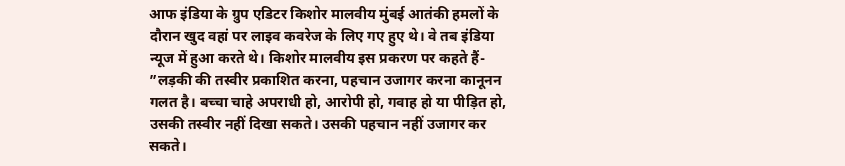आफ इंडिया के ग्रुप एडिटर किशोर मालवीय मुंबई आतंकी हमलों के दौरान खुद वहां पर लाइव कवरेज के लिए गए हुए थे। वे तब इंडिया न्यूज में हुआ करते थे। किशोर मालवीय इस प्रकरण पर कहते हैं- ”लड़की की तस्वीर प्रकाशित करना, पहचान उजागर करना कानूनन गलत है। बच्चा चाहे अपराधी हो, आरोपी हो, गवाह हो या पीड़ित हो, उसकी तस्वीर नहीं दिखा सकते। उसकी पहचान नहीं उजागर कर सकते।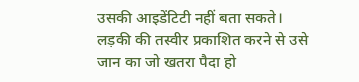उसकी आइडेंटिटी नहीं बता सकते। लड़की की तस्वीर प्रकाशित करने से उसे जान का जो खतरा पैदा हो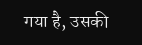गया है, उसकी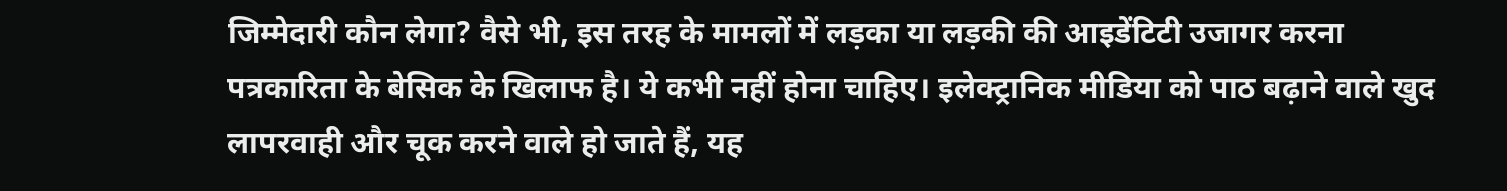जिम्मेदारी कौन लेगा? वैसे भी, इस तरह के मामलों में लड़का या लड़की की आइडेंटिटी उजागर करना पत्रकारिता के बेसिक के खिलाफ है। ये कभी नहीं होना चाहिए। इलेक्ट्रानिक मीडिया को पाठ बढ़ाने वाले खुद लापरवाही और चूक करने वाले हो जाते हैं, यह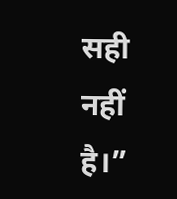सही नहीं है।”